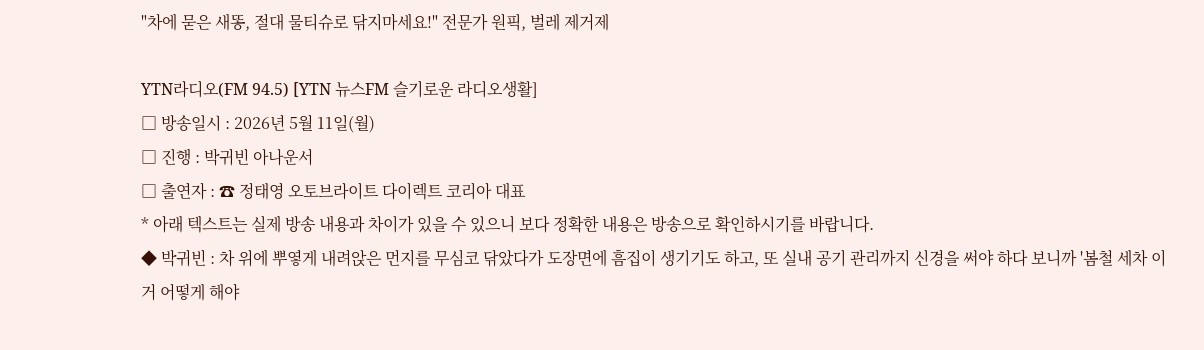"차에 묻은 새똥, 절대 물티슈로 닦지마세요!" 전문가 원픽, 벌레 제거제

YTN라디오(FM 94.5) [YTN 뉴스FM 슬기로운 라디오생활]
□ 방송일시 : 2026년 5월 11일(월)
□ 진행 : 박귀빈 아나운서
□ 출연자 : ☎ 정태영 오토브라이트 다이렉트 코리아 대표
* 아래 텍스트는 실제 방송 내용과 차이가 있을 수 있으니 보다 정확한 내용은 방송으로 확인하시기를 바랍니다.
◆ 박귀빈 : 차 위에 뿌옇게 내려앉은 먼지를 무심코 닦았다가 도장면에 흠집이 생기기도 하고, 또 실내 공기 관리까지 신경을 써야 하다 보니까 '봄철 세차 이거 어떻게 해야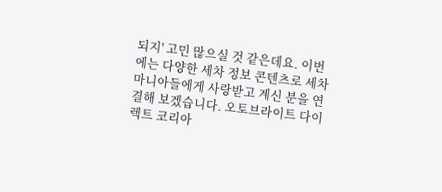되지' 고민 많으실 것 같은데요. 이번에는 다양한 세차 정보 콘텐츠로 세차 마니아들에게 사랑받고 계신 분을 연결해 보겠습니다. 오토브라이트 다이렉트 코리아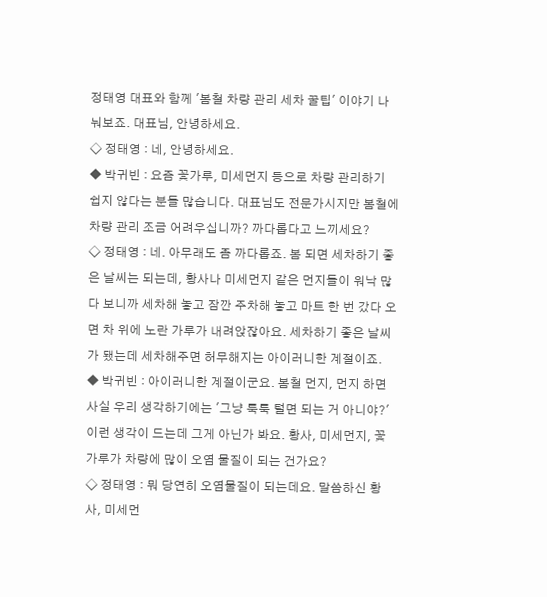정태영 대표와 함께 '봄철 차량 관리 세차 꿀팁' 이야기 나눠보죠. 대표님, 안녕하세요.
◇ 정태영 : 네, 안녕하세요.
◆ 박귀빈 : 요즘 꽃가루, 미세먼지 등으로 차량 관리하기 쉽지 않다는 분들 많습니다. 대표님도 전문가시지만 봄철에 차량 관리 조금 어려우십니까? 까다롭다고 느끼세요?
◇ 정태영 : 네. 아무래도 좀 까다롭죠. 봄 되면 세차하기 좋은 날씨는 되는데, 황사나 미세먼지 같은 먼지들이 워낙 많다 보니까 세차해 놓고 잠깐 주차해 놓고 마트 한 번 갔다 오면 차 위에 노란 가루가 내려앉잖아요. 세차하기 좋은 날씨가 됐는데 세차해주면 허무해지는 아이러니한 계절이죠.
◆ 박귀빈 : 아이러니한 계절이군요. 봄철 먼지, 먼지 하면 사실 우리 생각하기에는 '그냥 툭툭 털면 되는 거 아니야?' 이런 생각이 드는데 그게 아닌가 봐요. 황사, 미세먼지, 꽃가루가 차량에 많이 오염 물질이 되는 건가요?
◇ 정태영 : 뭐 당연히 오염물질이 되는데요. 말씀하신 황사, 미세먼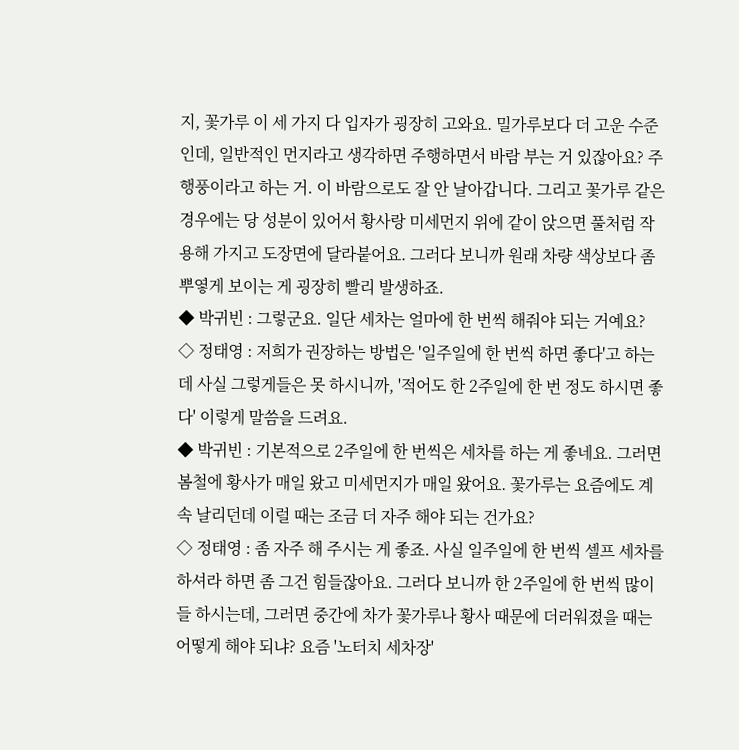지, 꽃가루 이 세 가지 다 입자가 굉장히 고와요. 밀가루보다 더 고운 수준인데, 일반적인 먼지라고 생각하면 주행하면서 바람 부는 거 있잖아요? 주행풍이라고 하는 거. 이 바람으로도 잘 안 날아갑니다. 그리고 꽃가루 같은 경우에는 당 성분이 있어서 황사랑 미세먼지 위에 같이 앉으면 풀처럼 작용해 가지고 도장면에 달라붙어요. 그러다 보니까 원래 차량 색상보다 좀 뿌옇게 보이는 게 굉장히 빨리 발생하죠.
◆ 박귀빈 : 그렇군요. 일단 세차는 얼마에 한 번씩 해줘야 되는 거예요?
◇ 정태영 : 저희가 권장하는 방법은 '일주일에 한 번씩 하면 좋다'고 하는데 사실 그렇게들은 못 하시니까, '적어도 한 2주일에 한 번 정도 하시면 좋다' 이렇게 말씀을 드려요.
◆ 박귀빈 : 기본적으로 2주일에 한 번씩은 세차를 하는 게 좋네요. 그러면 봄철에 황사가 매일 왔고 미세먼지가 매일 왔어요. 꽃가루는 요즘에도 계속 날리던데 이럴 때는 조금 더 자주 해야 되는 건가요?
◇ 정태영 : 좀 자주 해 주시는 게 좋죠. 사실 일주일에 한 번씩 셀프 세차를 하셔라 하면 좀 그건 힘들잖아요. 그러다 보니까 한 2주일에 한 번씩 많이들 하시는데, 그러면 중간에 차가 꽃가루나 황사 때문에 더러워졌을 때는 어떻게 해야 되냐? 요즘 '노터치 세차장'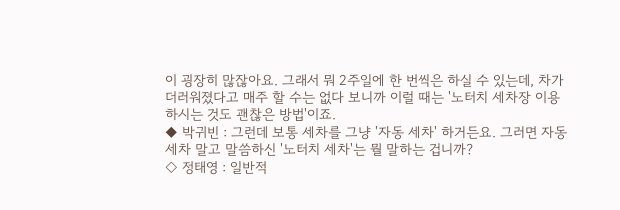이 굉장히 많잖아요. 그래서 뭐 2주일에 한 번씩은 하실 수 있는데, 차가 더러워졌다고 매주 할 수는 없다 보니까 이럴 때는 '노터치 세차장 이용하시는 것도 괜찮은 방법'이죠.
◆ 박귀빈 : 그런데 보통 세차를 그냥 '자동 세차' 하거든요. 그러면 자동 세차 말고 말씀하신 '노터치 세차'는 뭘 말하는 겁니까?
◇ 정태영 : 일반적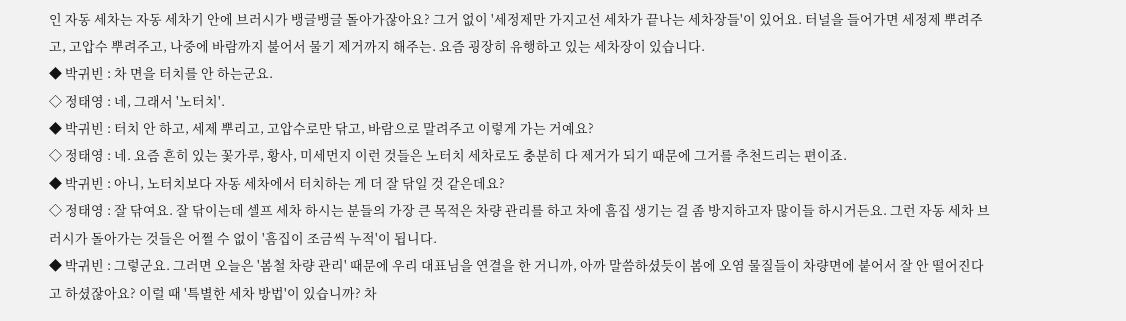인 자동 세차는 자동 세차기 안에 브러시가 뱅글뱅글 돌아가잖아요? 그거 없이 '세정제만 가지고선 세차가 끝나는 세차장들'이 있어요. 터널을 들어가면 세정제 뿌려주고, 고압수 뿌려주고, 나중에 바람까지 불어서 물기 제거까지 해주는. 요즘 굉장히 유행하고 있는 세차장이 있습니다.
◆ 박귀빈 : 차 면을 터치를 안 하는군요.
◇ 정태영 : 네, 그래서 '노터치'.
◆ 박귀빈 : 터치 안 하고, 세제 뿌리고, 고압수로만 닦고, 바람으로 말려주고 이렇게 가는 거예요?
◇ 정태영 : 네. 요즘 흔히 있는 꽃가루, 황사, 미세먼지 이런 것들은 노터치 세차로도 충분히 다 제거가 되기 때문에 그거를 추천드리는 편이죠.
◆ 박귀빈 : 아니, 노터치보다 자동 세차에서 터치하는 게 더 잘 닦일 것 같은데요?
◇ 정태영 : 잘 닦여요. 잘 닦이는데 셀프 세차 하시는 분들의 가장 큰 목적은 차량 관리를 하고 차에 흠집 생기는 걸 좀 방지하고자 많이들 하시거든요. 그런 자동 세차 브러시가 돌아가는 것들은 어쩔 수 없이 '흠집이 조금씩 누적'이 됩니다.
◆ 박귀빈 : 그렇군요. 그러면 오늘은 '봄철 차량 관리' 때문에 우리 대표님을 연결을 한 거니까, 아까 말씀하셨듯이 봄에 오염 물질들이 차량면에 붙어서 잘 안 떨어진다고 하셨잖아요? 이럴 때 '특별한 세차 방법'이 있습니까? 차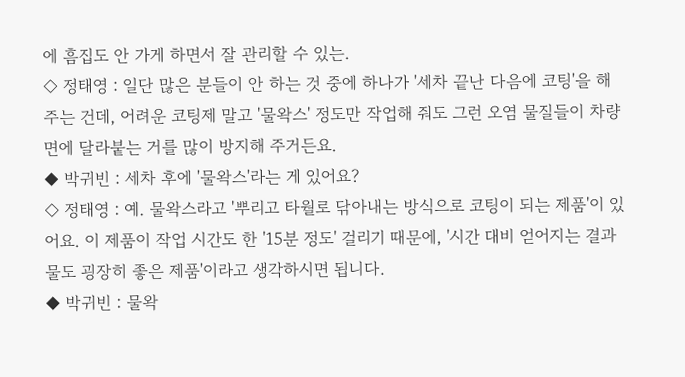에 흠집도 안 가게 하면서 잘 관리할 수 있는.
◇ 정태영 : 일단 많은 분들이 안 하는 것 중에 하나가 '세차 끝난 다음에 코팅'을 해주는 건데, 어려운 코팅제 말고 '물왁스' 정도만 작업해 줘도 그런 오염 물질들이 차량면에 달라붙는 거를 많이 방지해 주거든요.
◆ 박귀빈 : 세차 후에 '물왁스'라는 게 있어요?
◇ 정태영 : 예. 물왁스라고 '뿌리고 타월로 닦아내는 방식으로 코팅이 되는 제품'이 있어요. 이 제품이 작업 시간도 한 '15분 정도' 걸리기 때문에, '시간 대비 얻어지는 결과물도 굉장히 좋은 제품'이라고 생각하시면 됩니다.
◆ 박귀빈 : 물왁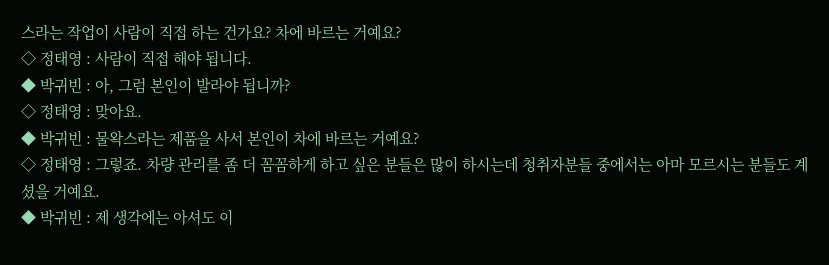스라는 작업이 사람이 직접 하는 건가요? 차에 바르는 거예요?
◇ 정태영 : 사람이 직접 해야 됩니다.
◆ 박귀빈 : 아, 그럼 본인이 발라야 됩니까?
◇ 정태영 : 맞아요.
◆ 박귀빈 : 물왁스라는 제품을 사서 본인이 차에 바르는 거예요?
◇ 정태영 : 그렇죠. 차량 관리를 좀 더 꼼꼼하게 하고 싶은 분들은 많이 하시는데 청취자분들 중에서는 아마 모르시는 분들도 계셨을 거예요.
◆ 박귀빈 : 제 생각에는 아셔도 이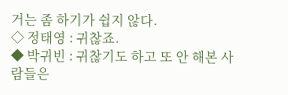거는 좀 하기가 쉽지 않다.
◇ 정태영 : 귀찮죠.
◆ 박귀빈 : 귀찮기도 하고 또 안 해본 사람들은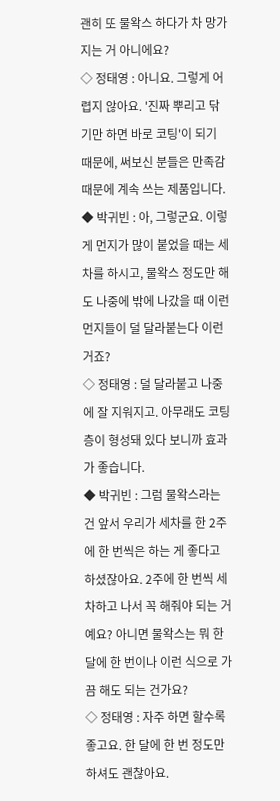괜히 또 물왁스 하다가 차 망가지는 거 아니에요?
◇ 정태영 : 아니요. 그렇게 어렵지 않아요. '진짜 뿌리고 닦기만 하면 바로 코팅'이 되기 때문에, 써보신 분들은 만족감 때문에 계속 쓰는 제품입니다.
◆ 박귀빈 : 아, 그렇군요. 이렇게 먼지가 많이 붙었을 때는 세차를 하시고, 물왁스 정도만 해도 나중에 밖에 나갔을 때 이런 먼지들이 덜 달라붙는다 이런 거죠?
◇ 정태영 : 덜 달라붙고 나중에 잘 지워지고. 아무래도 코팅층이 형성돼 있다 보니까 효과가 좋습니다.
◆ 박귀빈 : 그럼 물왁스라는 건 앞서 우리가 세차를 한 2주에 한 번씩은 하는 게 좋다고 하셨잖아요. 2주에 한 번씩 세차하고 나서 꼭 해줘야 되는 거예요? 아니면 물왁스는 뭐 한 달에 한 번이나 이런 식으로 가끔 해도 되는 건가요?
◇ 정태영 : 자주 하면 할수록 좋고요. 한 달에 한 번 정도만 하셔도 괜찮아요.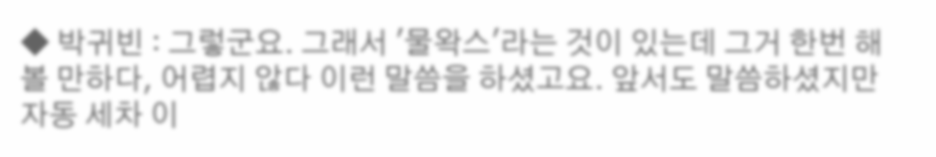◆ 박귀빈 : 그렇군요. 그래서 '물왁스'라는 것이 있는데 그거 한번 해볼 만하다, 어렵지 않다 이런 말씀을 하셨고요. 앞서도 말씀하셨지만 자동 세차 이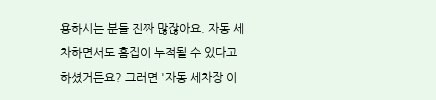용하시는 분들 진짜 많잖아요. 자동 세차하면서도 흠집이 누적될 수 있다고 하셨거든요? 그러면 '자동 세차장 이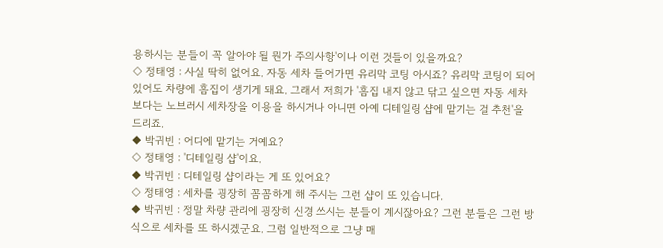용하시는 분들이 꼭 알아야 될 뭔가 주의사항'이나 이런 것들이 있을까요?
◇ 정태영 : 사실 딱히 없어요. 자동 세차 들어가면 유리막 코팅 아시죠? 유리막 코팅이 되어 있어도 차량에 흠집이 생기게 돼요. 그래서 저희가 '흠집 내지 않고 닦고 싶으면 자동 세차보다는 노브러시 세차장을 이용을 하시거나 아니면 아예 디테일링 샵에 맡기는 걸 추천'을 드리죠.
◆ 박귀빈 : 어디에 맡기는 거예요?
◇ 정태영 : '디테일링 샵'이요.
◆ 박귀빈 : 디테일링 샵이라는 게 또 있어요?
◇ 정태영 : 세차를 굉장히 꼼꼼하게 해 주시는 그런 샵이 또 있습니다.
◆ 박귀빈 : 정말 차량 관리에 굉장히 신경 쓰시는 분들이 계시잖아요? 그런 분들은 그런 방식으로 세차를 또 하시겠군요. 그럼 일반적으로 그냥 매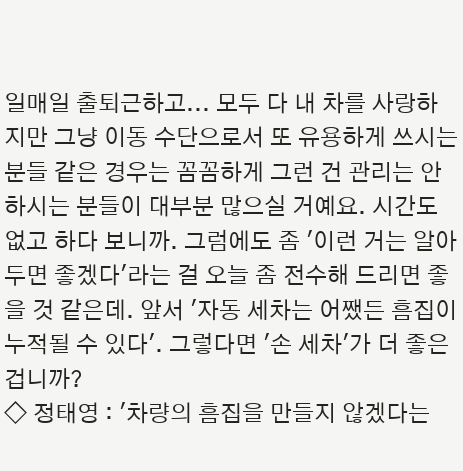일매일 출퇴근하고... 모두 다 내 차를 사랑하지만 그냥 이동 수단으로서 또 유용하게 쓰시는 분들 같은 경우는 꼼꼼하게 그런 건 관리는 안 하시는 분들이 대부분 많으실 거예요. 시간도 없고 하다 보니까. 그럼에도 좀 '이런 거는 알아두면 좋겠다'라는 걸 오늘 좀 전수해 드리면 좋을 것 같은데. 앞서 '자동 세차는 어쨌든 흠집이 누적될 수 있다'. 그렇다면 '손 세차'가 더 좋은 겁니까?
◇ 정태영 : '차량의 흠집을 만들지 않겠다는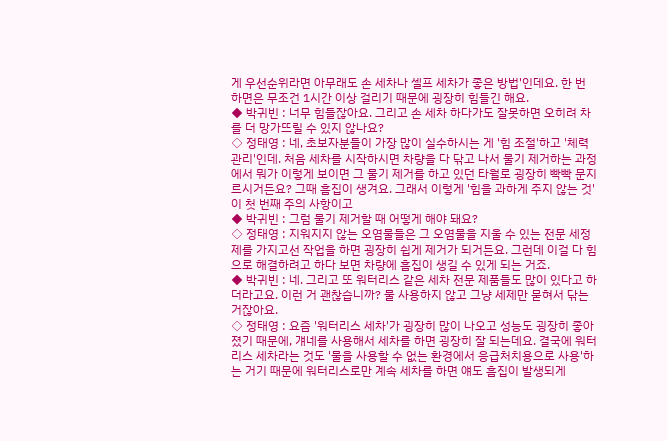게 우선순위라면 아무래도 손 세차나 셀프 세차가 좋은 방법'인데요. 한 번 하면은 무조건 1시간 이상 걸리기 때문에 굉장히 힘들긴 해요.
◆ 박귀빈 : 너무 힘들잖아요. 그리고 손 세차 하다가도 잘못하면 오히려 차를 더 망가뜨릴 수 있지 않나요?
◇ 정태영 : 네, 초보자분들이 가장 많이 실수하시는 게 '힘 조절'하고 '체력 관리'인데. 처음 세차를 시작하시면 차량을 다 닦고 나서 물기 제거하는 과정에서 뭐가 이렇게 보이면 그 물기 제거를 하고 있던 타월로 굉장히 빡빡 문지르시거든요? 그때 흠집이 생겨요. 그래서 이렇게 '힘을 과하게 주지 않는 것'이 첫 번째 주의 사항이고
◆ 박귀빈 : 그럼 물기 제거할 때 어떻게 해야 돼요?
◇ 정태영 : 지워지지 않는 오염물들은 그 오염물을 지울 수 있는 전문 세정제를 가지고선 작업을 하면 굉장히 쉽게 제거가 되거든요. 그런데 이걸 다 힘으로 해결하려고 하다 보면 차량에 흠집이 생길 수 있게 되는 거죠.
◆ 박귀빈 : 네. 그리고 또 워터리스 같은 세차 전문 제품들도 많이 있다고 하더라고요. 이런 거 괜찮습니까? 물 사용하지 않고 그냥 세제만 묻혀서 닦는 거잖아요.
◇ 정태영 : 요즘 '워터리스 세차'가 굉장히 많이 나오고 성능도 굉장히 좋아졌기 때문에, 걔네를 사용해서 세차를 하면 굉장히 잘 되는데요. 결국에 워터리스 세차라는 것도 '물을 사용할 수 없는 환경에서 응급처치용으로 사용'하는 거기 때문에 워터리스로만 계속 세차를 하면 얘도 흠집이 발생되게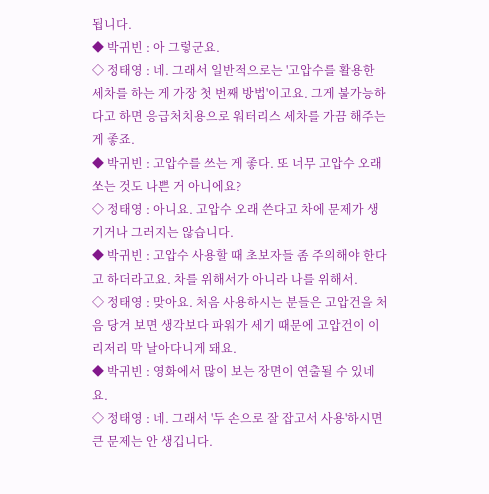됩니다.
◆ 박귀빈 : 아 그렇군요.
◇ 정태영 : 네. 그래서 일반적으로는 '고압수를 활용한 세차를 하는 게 가장 첫 번째 방법'이고요. 그게 불가능하다고 하면 응급처치용으로 워터리스 세차를 가끔 해주는 게 좋죠.
◆ 박귀빈 : 고압수를 쓰는 게 좋다. 또 너무 고압수 오래 쏘는 것도 나쁜 거 아니에요?
◇ 정태영 : 아니요. 고압수 오래 쓴다고 차에 문제가 생기거나 그러지는 않습니다.
◆ 박귀빈 : 고압수 사용할 때 초보자들 좀 주의해야 한다고 하더라고요. 차를 위해서가 아니라 나를 위해서.
◇ 정태영 : 맞아요. 처음 사용하시는 분들은 고압건을 처음 당겨 보면 생각보다 파워가 세기 때문에 고압건이 이리저리 막 날아다니게 돼요.
◆ 박귀빈 : 영화에서 많이 보는 장면이 연출될 수 있네요.
◇ 정태영 : 네. 그래서 '두 손으로 잘 잡고서 사용'하시면 큰 문제는 안 생깁니다.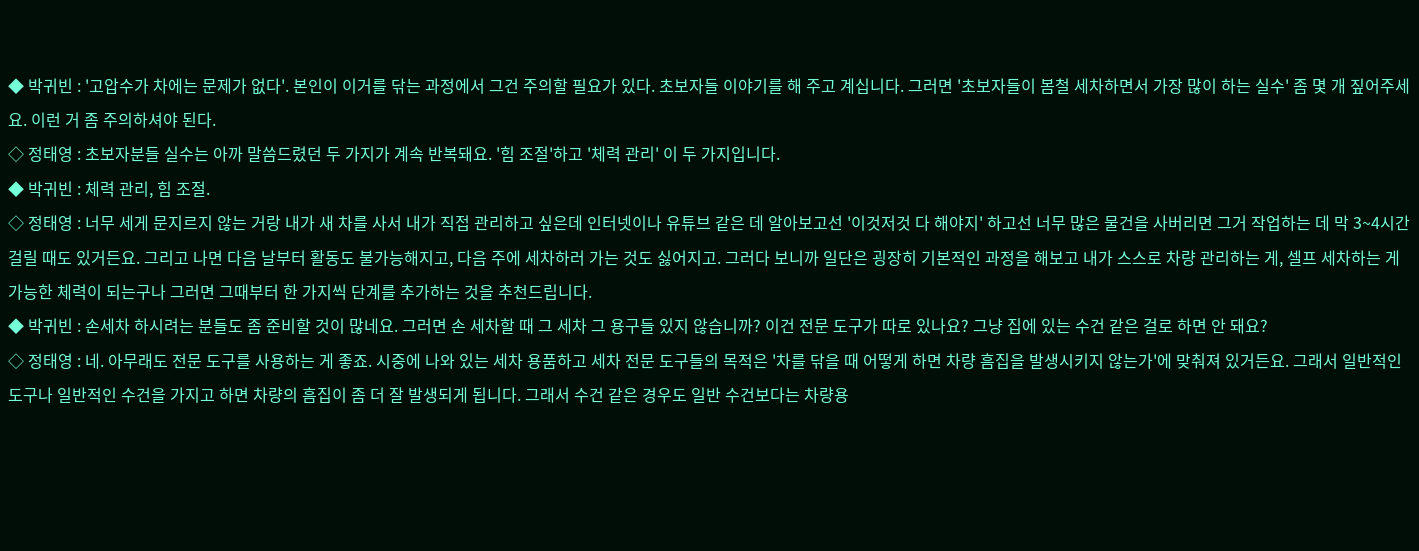◆ 박귀빈 : '고압수가 차에는 문제가 없다'. 본인이 이거를 닦는 과정에서 그건 주의할 필요가 있다. 초보자들 이야기를 해 주고 계십니다. 그러면 '초보자들이 봄철 세차하면서 가장 많이 하는 실수' 좀 몇 개 짚어주세요. 이런 거 좀 주의하셔야 된다.
◇ 정태영 : 초보자분들 실수는 아까 말씀드렸던 두 가지가 계속 반복돼요. '힘 조절'하고 '체력 관리' 이 두 가지입니다.
◆ 박귀빈 : 체력 관리, 힘 조절.
◇ 정태영 : 너무 세게 문지르지 않는 거랑 내가 새 차를 사서 내가 직접 관리하고 싶은데 인터넷이나 유튜브 같은 데 알아보고선 '이것저것 다 해야지' 하고선 너무 많은 물건을 사버리면 그거 작업하는 데 막 3~4시간 걸릴 때도 있거든요. 그리고 나면 다음 날부터 활동도 불가능해지고, 다음 주에 세차하러 가는 것도 싫어지고. 그러다 보니까 일단은 굉장히 기본적인 과정을 해보고 내가 스스로 차량 관리하는 게, 셀프 세차하는 게 가능한 체력이 되는구나 그러면 그때부터 한 가지씩 단계를 추가하는 것을 추천드립니다.
◆ 박귀빈 : 손세차 하시려는 분들도 좀 준비할 것이 많네요. 그러면 손 세차할 때 그 세차 그 용구들 있지 않습니까? 이건 전문 도구가 따로 있나요? 그냥 집에 있는 수건 같은 걸로 하면 안 돼요?
◇ 정태영 : 네. 아무래도 전문 도구를 사용하는 게 좋죠. 시중에 나와 있는 세차 용품하고 세차 전문 도구들의 목적은 '차를 닦을 때 어떻게 하면 차량 흠집을 발생시키지 않는가'에 맞춰져 있거든요. 그래서 일반적인 도구나 일반적인 수건을 가지고 하면 차량의 흠집이 좀 더 잘 발생되게 됩니다. 그래서 수건 같은 경우도 일반 수건보다는 차량용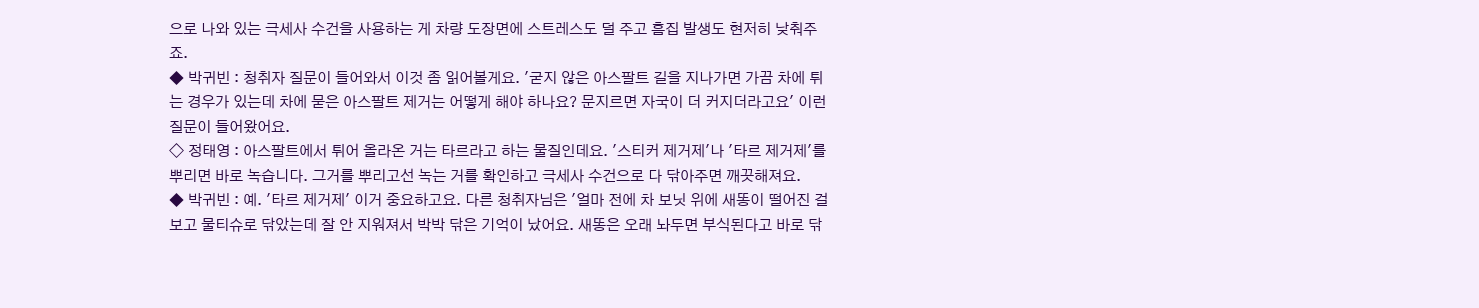으로 나와 있는 극세사 수건을 사용하는 게 차량 도장면에 스트레스도 덜 주고 흠집 발생도 현저히 낮춰주죠.
◆ 박귀빈 : 청취자 질문이 들어와서 이것 좀 읽어볼게요. '굳지 않은 아스팔트 길을 지나가면 가끔 차에 튀는 경우가 있는데 차에 묻은 아스팔트 제거는 어떻게 해야 하나요? 문지르면 자국이 더 커지더라고요' 이런 질문이 들어왔어요.
◇ 정태영 : 아스팔트에서 튀어 올라온 거는 타르라고 하는 물질인데요. '스티커 제거제'나 '타르 제거제'를 뿌리면 바로 녹습니다. 그거를 뿌리고선 녹는 거를 확인하고 극세사 수건으로 다 닦아주면 깨끗해져요.
◆ 박귀빈 : 예. '타르 제거제' 이거 중요하고요. 다른 청취자님은 '얼마 전에 차 보닛 위에 새똥이 떨어진 걸 보고 물티슈로 닦았는데 잘 안 지워져서 박박 닦은 기억이 났어요. 새똥은 오래 놔두면 부식된다고 바로 닦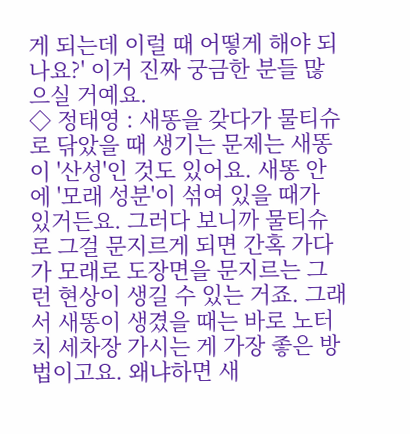게 되는데 이럴 때 어떻게 해야 되나요?' 이거 진짜 궁금한 분들 많으실 거예요.
◇ 정태영 : 새똥을 갖다가 물티슈로 닦았을 때 생기는 문제는 새똥이 '산성'인 것도 있어요. 새똥 안에 '모래 성분'이 섞여 있을 때가 있거든요. 그러다 보니까 물티슈로 그걸 문지르게 되면 간혹 가다가 모래로 도장면을 문지르는 그런 현상이 생길 수 있는 거죠. 그래서 새똥이 생겼을 때는 바로 노터치 세차장 가시는 게 가장 좋은 방법이고요. 왜냐하면 새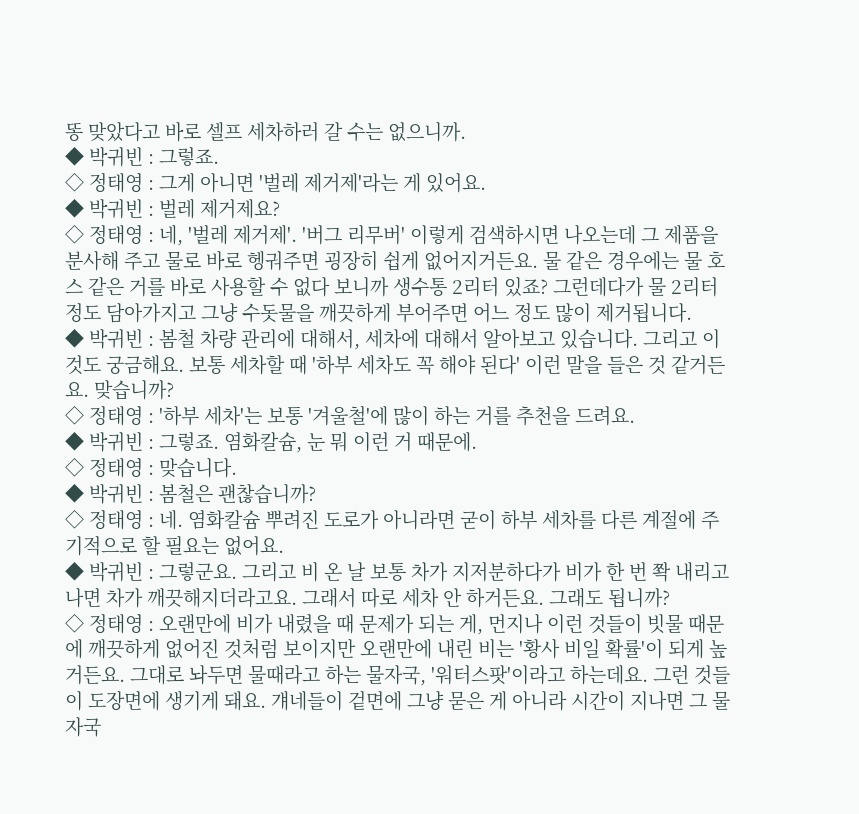똥 맞았다고 바로 셀프 세차하러 갈 수는 없으니까.
◆ 박귀빈 : 그렇죠.
◇ 정태영 : 그게 아니면 '벌레 제거제'라는 게 있어요.
◆ 박귀빈 : 벌레 제거제요?
◇ 정태영 : 네, '벌레 제거제'. '버그 리무버' 이렇게 검색하시면 나오는데 그 제품을 분사해 주고 물로 바로 헹궈주면 굉장히 쉽게 없어지거든요. 물 같은 경우에는 물 호스 같은 거를 바로 사용할 수 없다 보니까 생수통 2리터 있죠? 그런데다가 물 2리터 정도 담아가지고 그냥 수돗물을 깨끗하게 부어주면 어느 정도 많이 제거됩니다.
◆ 박귀빈 : 봄철 차량 관리에 대해서, 세차에 대해서 알아보고 있습니다. 그리고 이것도 궁금해요. 보통 세차할 때 '하부 세차도 꼭 해야 된다' 이런 말을 들은 것 같거든요. 맞습니까?
◇ 정태영 : '하부 세차'는 보통 '겨울철'에 많이 하는 거를 추천을 드려요.
◆ 박귀빈 : 그렇죠. 염화칼슘, 눈 뭐 이런 거 때문에.
◇ 정태영 : 맞습니다.
◆ 박귀빈 : 봄철은 괜찮습니까?
◇ 정태영 : 네. 염화칼슘 뿌려진 도로가 아니라면 굳이 하부 세차를 다른 계절에 주기적으로 할 필요는 없어요.
◆ 박귀빈 : 그렇군요. 그리고 비 온 날 보통 차가 지저분하다가 비가 한 번 쫙 내리고 나면 차가 깨끗해지더라고요. 그래서 따로 세차 안 하거든요. 그래도 됩니까?
◇ 정태영 : 오랜만에 비가 내렸을 때 문제가 되는 게, 먼지나 이런 것들이 빗물 때문에 깨끗하게 없어진 것처럼 보이지만 오랜만에 내린 비는 '황사 비일 확률'이 되게 높거든요. 그대로 놔두면 물때라고 하는 물자국, '워터스팟'이라고 하는데요. 그런 것들이 도장면에 생기게 돼요. 걔네들이 겉면에 그냥 묻은 게 아니라 시간이 지나면 그 물자국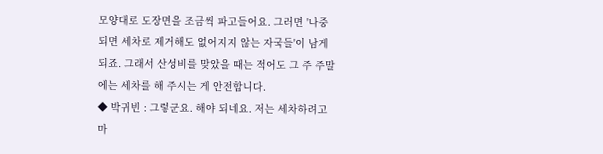모양대로 도장면을 조금씩 파고들어요. 그러면 '나중 되면 세차로 제거해도 없어지지 않는 자국들'이 남게 되죠. 그래서 산성비를 맞았을 때는 적어도 그 주 주말에는 세차를 해 주시는 게 안전합니다.
◆ 박귀빈 : 그렇군요. 해야 되네요. 저는 세차하려고 마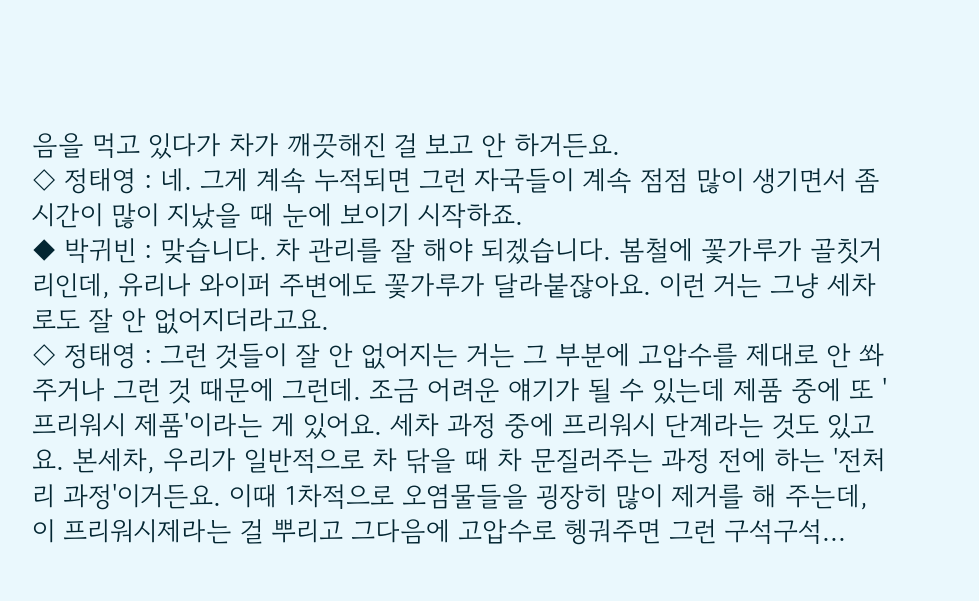음을 먹고 있다가 차가 깨끗해진 걸 보고 안 하거든요.
◇ 정태영 : 네. 그게 계속 누적되면 그런 자국들이 계속 점점 많이 생기면서 좀 시간이 많이 지났을 때 눈에 보이기 시작하죠.
◆ 박귀빈 : 맞습니다. 차 관리를 잘 해야 되겠습니다. 봄철에 꽃가루가 골칫거리인데, 유리나 와이퍼 주변에도 꽃가루가 달라붙잖아요. 이런 거는 그냥 세차로도 잘 안 없어지더라고요.
◇ 정태영 : 그런 것들이 잘 안 없어지는 거는 그 부분에 고압수를 제대로 안 쏴주거나 그런 것 때문에 그런데. 조금 어려운 얘기가 될 수 있는데 제품 중에 또 '프리워시 제품'이라는 게 있어요. 세차 과정 중에 프리워시 단계라는 것도 있고요. 본세차, 우리가 일반적으로 차 닦을 때 차 문질러주는 과정 전에 하는 '전처리 과정'이거든요. 이때 1차적으로 오염물들을 굉장히 많이 제거를 해 주는데, 이 프리워시제라는 걸 뿌리고 그다음에 고압수로 헹궈주면 그런 구석구석...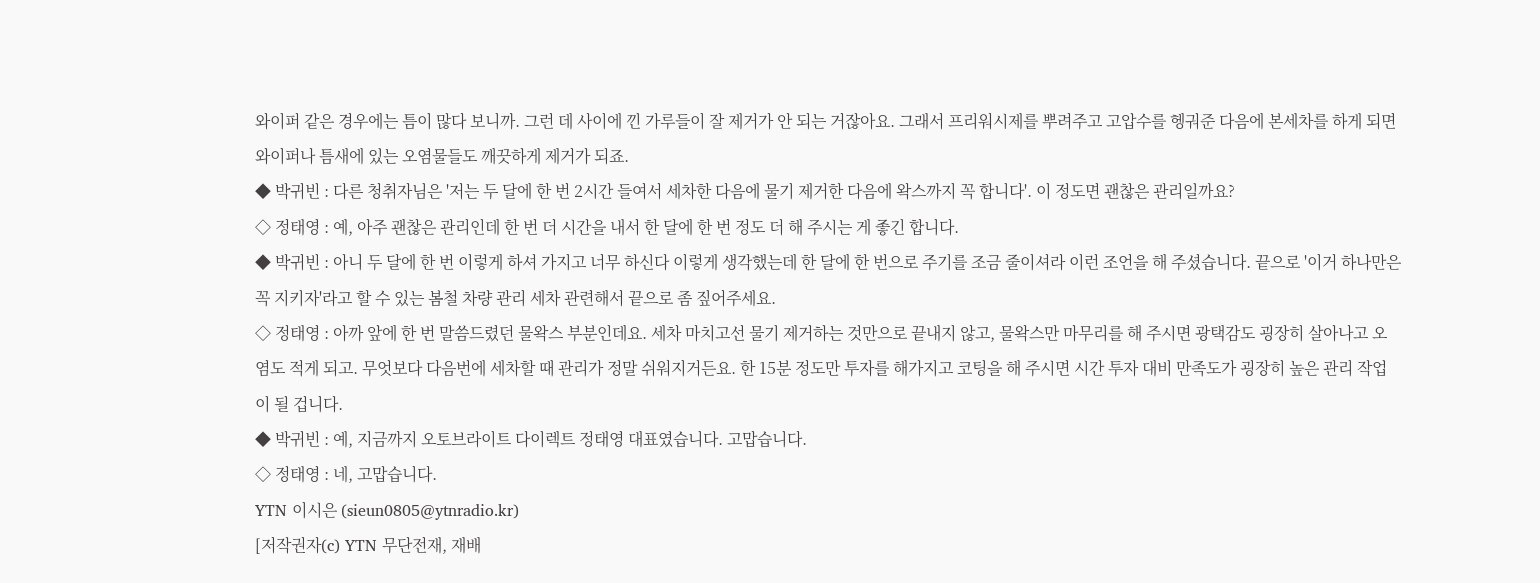와이퍼 같은 경우에는 틈이 많다 보니까. 그런 데 사이에 낀 가루들이 잘 제거가 안 되는 거잖아요. 그래서 프리워시제를 뿌려주고 고압수를 헹궈준 다음에 본세차를 하게 되면 와이퍼나 틈새에 있는 오염물들도 깨끗하게 제거가 되죠.
◆ 박귀빈 : 다른 청취자님은 '저는 두 달에 한 번 2시간 들여서 세차한 다음에 물기 제거한 다음에 왁스까지 꼭 합니다'. 이 정도면 괜찮은 관리일까요?
◇ 정태영 : 예, 아주 괜찮은 관리인데 한 번 더 시간을 내서 한 달에 한 번 정도 더 해 주시는 게 좋긴 합니다.
◆ 박귀빈 : 아니 두 달에 한 번 이렇게 하셔 가지고 너무 하신다 이렇게 생각했는데 한 달에 한 번으로 주기를 조금 줄이셔라 이런 조언을 해 주셨습니다. 끝으로 '이거 하나만은 꼭 지키자'라고 할 수 있는 봄철 차량 관리 세차 관련해서 끝으로 좀 짚어주세요.
◇ 정태영 : 아까 앞에 한 번 말씀드렸던 물왁스 부분인데요. 세차 마치고선 물기 제거하는 것만으로 끝내지 않고, 물왁스만 마무리를 해 주시면 광택감도 굉장히 살아나고 오염도 적게 되고. 무엇보다 다음번에 세차할 때 관리가 정말 쉬워지거든요. 한 15분 정도만 투자를 해가지고 코팅을 해 주시면 시간 투자 대비 만족도가 굉장히 높은 관리 작업이 될 겁니다.
◆ 박귀빈 : 예, 지금까지 오토브라이트 다이렉트 정태영 대표였습니다. 고맙습니다.
◇ 정태영 : 네, 고맙습니다.
YTN 이시은 (sieun0805@ytnradio.kr)
[저작권자(c) YTN 무단전재, 재배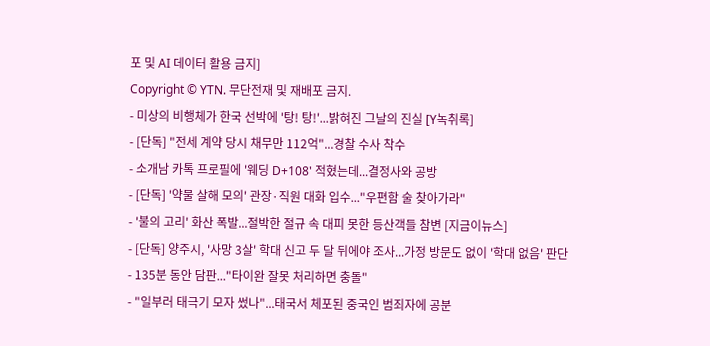포 및 AI 데이터 활용 금지]
Copyright © YTN. 무단전재 및 재배포 금지.
- 미상의 비행체가 한국 선박에 '탕! 탕!'...밝혀진 그날의 진실 [Y녹취록]
- [단독] "전세 계약 당시 채무만 112억"...경찰 수사 착수
- 소개남 카톡 프로필에 '웨딩 D+108' 적혔는데...결정사와 공방
- [단독] '약물 살해 모의' 관장·직원 대화 입수..."우편함 술 찾아가라"
- '불의 고리' 화산 폭발...절박한 절규 속 대피 못한 등산객들 참변 [지금이뉴스]
- [단독] 양주시, '사망 3살' 학대 신고 두 달 뒤에야 조사...가정 방문도 없이 '학대 없음' 판단
- 135분 동안 담판..."타이완 잘못 처리하면 충돌"
- "일부러 태극기 모자 썼나"...태국서 체포된 중국인 범죄자에 공분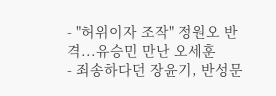- "허위이자 조작" 정원오 반격...유승민 만난 오세훈
- 죄송하다던 장윤기, 반성문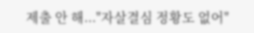제출 안 해..."자살결심 정황도 없어"